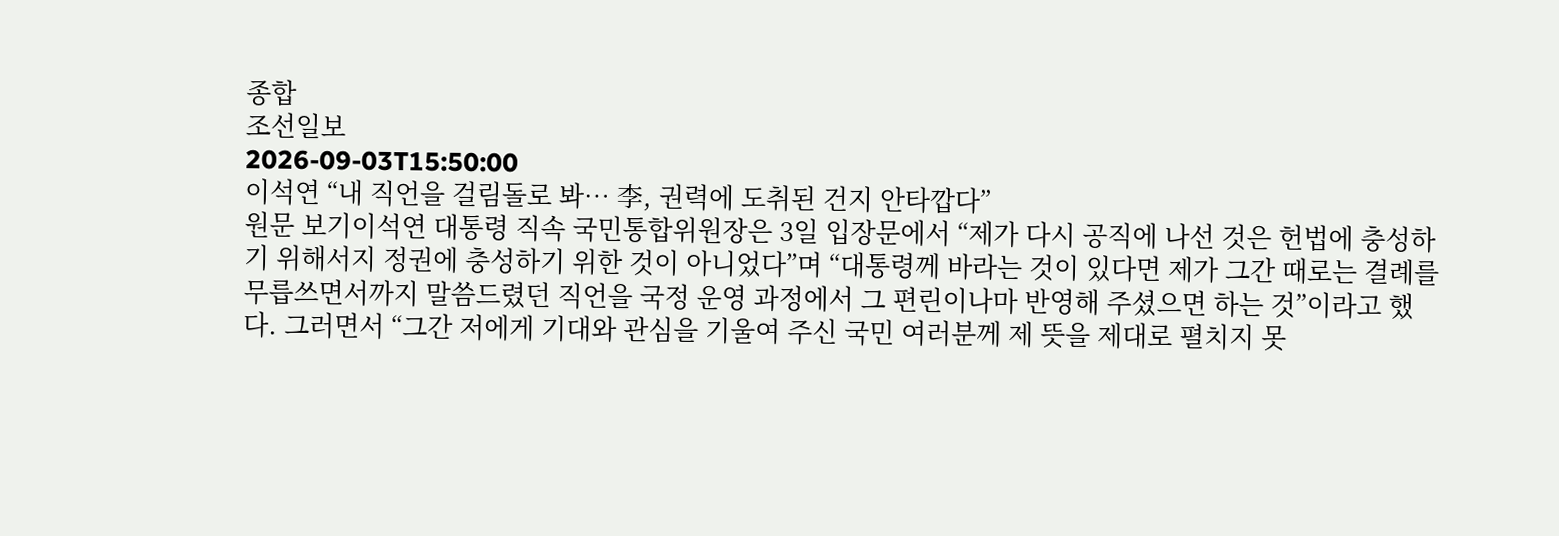종합
조선일보
2026-09-03T15:50:00
이석연 “내 직언을 걸림돌로 봐… 李, 권력에 도취된 건지 안타깝다”
원문 보기이석연 대통령 직속 국민통합위원장은 3일 입장문에서 “제가 다시 공직에 나선 것은 헌법에 충성하기 위해서지 정권에 충성하기 위한 것이 아니었다”며 “대통령께 바라는 것이 있다면 제가 그간 때로는 결례를 무릅쓰면서까지 말씀드렸던 직언을 국정 운영 과정에서 그 편린이나마 반영해 주셨으면 하는 것”이라고 했다. 그러면서 “그간 저에게 기대와 관심을 기울여 주신 국민 여러분께 제 뜻을 제대로 펼치지 못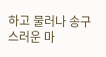하고 물러나 송구스러운 마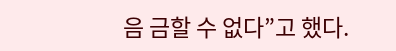음 금할 수 없다”고 했다.